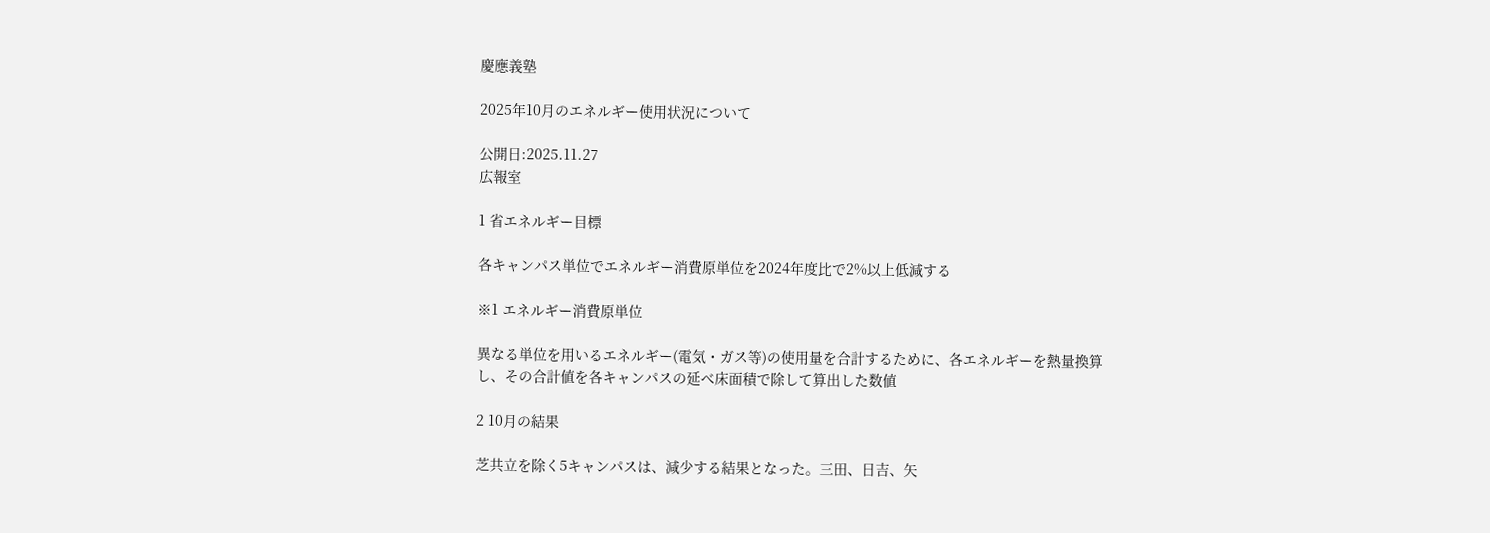慶應義塾

2025年10月のエネルギー使用状況について

公開日:2025.11.27
広報室

1 省エネルギー目標

各キャンパス単位でエネルギー消費原単位を2024年度比で2%以上低減する

※1 エネルギー消費原単位

異なる単位を用いるエネルギー(電気・ガス等)の使用量を合計するために、各エネルギーを熱量換算し、その合計値を各キャンパスの延べ床面積で除して算出した数値

2 10月の結果

芝共立を除く5キャンパスは、減少する結果となった。三田、日吉、矢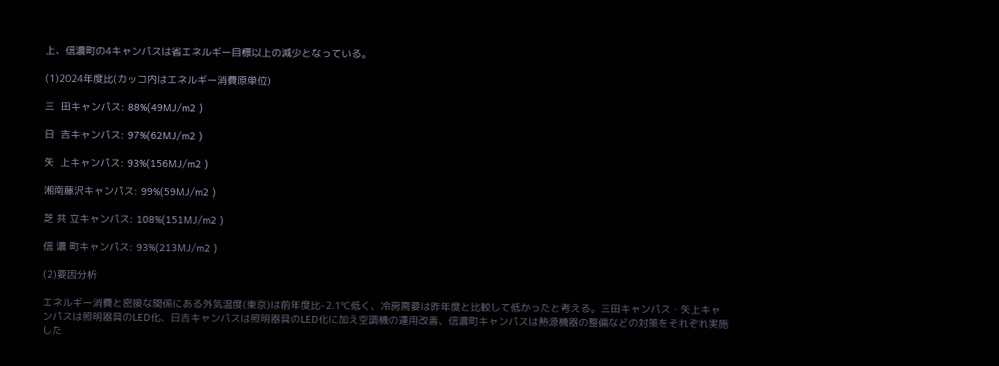上、信濃町の4キャンパスは省エネルギー目標以上の減少となっている。

(1)2024年度比(カッコ内はエネルギー消費原単位)

三  田キャンパス: 88%(49MJ/m2 )

日  吉キャンパス: 97%(62MJ/m2 )

矢  上キャンパス: 93%(156MJ/m2 )

湘南藤沢キャンパス: 99%(59MJ/m2 )

芝 共 立キャンパス: 108%(151MJ/m2 )

信 濃 町キャンパス: 93%(213MJ/m2 )

(2)要因分析

エネルギー消費と密接な関係にある外気温度(東京)は前年度比-2.1℃低く、冷房需要は昨年度と比較して低かったと考える。三田キャンパス・矢上キャンパスは照明器具のLED化、日吉キャンパスは照明器具のLED化に加え空調機の運用改善、信濃町キャンパスは熱源機器の整備などの対策をそれぞれ実施した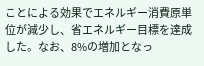ことによる効果でエネルギー消費原単位が減少し、省エネルギー目標を達成した。なお、8%の増加となっ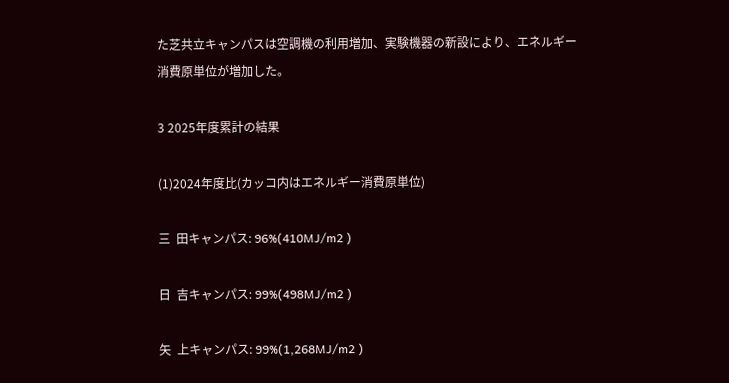た芝共立キャンパスは空調機の利用増加、実験機器の新設により、エネルギー消費原単位が増加した。

3 2025年度累計の結果

(1)2024年度比(カッコ内はエネルギー消費原単位)

三  田キャンパス: 96%(410MJ/m2 )

日  吉キャンパス: 99%(498MJ/m2 )

矢  上キャンパス: 99%(1,268MJ/m2 )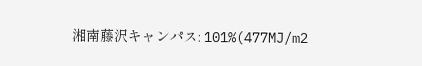湘南藤沢キャンパス: 101%(477MJ/m2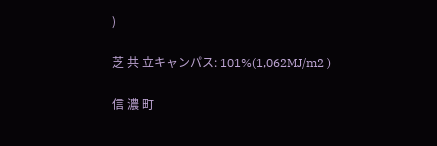)

芝 共 立キャンパス: 101%(1,062MJ/m2 )

信 濃 町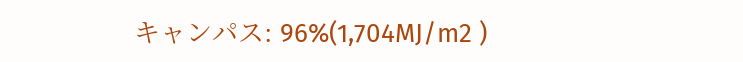キャンパス: 96%(1,704MJ/m2 )